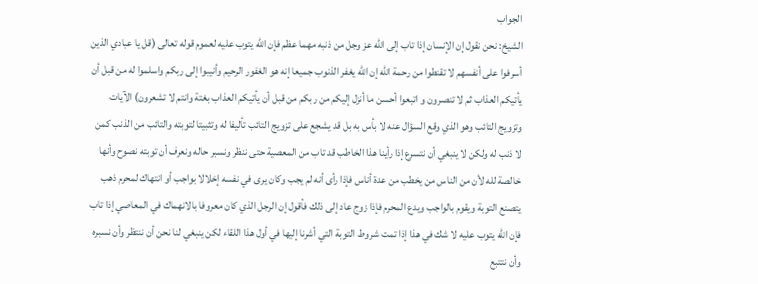الجواب
الشيخ: نحن نقول إن الإنسان إذا تاب إلى الله عز وجل من ذنبه مهما عظم فإن الله يتوب عليه لعموم قوله تعالى (قل يا عبادي الذين أسرفوا على أنفسهم لا تقنطوا من رحمة الله إن الله يغفر الذنوب جميعا إنه هو الغفور الرحيم وأنيبوا إلى ربكم واسلموا له من قبل أن يأتيكم العذاب ثم لا تنصرون و اتبعوا أحسن ما أنزل إليكم من ربكم من قبل أن يأتيكم العذاب بغتة وانتم لا تشعرون) الآيات وتزويج التائب وهو الذي وقع السؤال عنه لا بأس به بل قد يشجع على تزويج التائب تأليفا له وتثبيتا لتوبته والتائب من الذنب كمن لا ذنب له ولكن لا ينبغي أن نتسرع إذا رأينا هذا الخاطب قد تاب من المعصية حتى ننظر ونسبر حاله ونعرف أن توبته نصوح وأنها خالصة لله لأن من الناس من يخطب من عدة أناس فإذا رأى أنه لم يجب وكان يرى في نفسه إخلالا بواجب أو انتهاك لمحرم ذهب يتصنع التوبة ويقوم بالواجب ويدع المحرم فإذا زوج عاد إلى ذلك فأقول إن الرجل الذي كان معروفا بالانهماك في المعاصي إذا تاب فإن الله يتوب عليه لا شك في هذا إذا تمت شروط التوبة التي أشرنا إليها في أول هذا اللقاء لكن ينبغي لنا نحن أن ننتظر وأن نسبره وأن نتتبع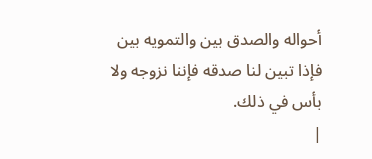أحواله والصدق بين والتمويه بين فإذا تبين لنا صدقه فإننا نزوجه ولا بأس في ذلك.
|